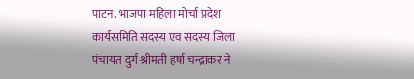पाटन. भाजपा महिला मोर्चा प्रदेश कार्यसमिति सदस्य एव सदस्य जिला पंचायत दुर्ग श्रीमती हर्षा चन्द्राकर ने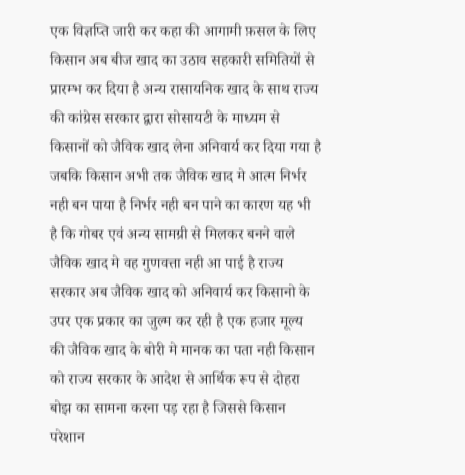एक विज्ञप्ति जारी कर कहा की आगामी फ़सल के लिए किसान अब बीज खाद का उठाव सहकारी समितियों से प्रारम्भ कर दिया है अन्य रासायनिक खाद के साथ राज्य की कांग्रेस सरकार द्वारा सोसायटी के माध्यम से किसानों को जैविक खाद लेना अनिवार्य कर दिया गया है जबकि किसान अभी तक जैविक खाद मे आत्म निर्भर नही बन पाया है निर्भर नही बन पाने का कारण यह भी है कि गोबर एवं अन्य सामग्री से मिलकर बनने वाले जैविक खाद मे वह गुणवत्ता नही आ पाई है राज्य सरकार अब जैविक खाद को अनिवार्य कर किसानो के उपर एक प्रकार का जुल्म कर रही है एक हजार मूल्य की जैविक खाद के बोरी मे मानक का पता नही किसान को राज्य सरकार के आदेश से आर्थिक रूप से दोहरा बोझ का सामना करना पड़ रहा है जिससे किसान परेशान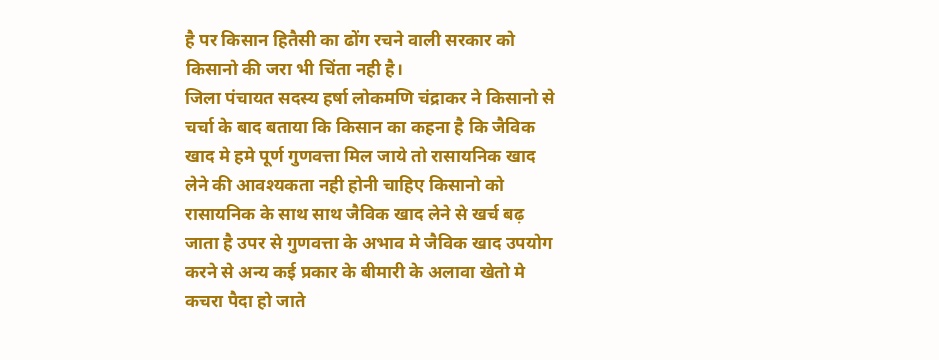है पर किसान हितैसी का ढोंग रचने वाली सरकार को किसानो की जरा भी चिंता नही है।
जिला पंचायत सदस्य हर्षा लोकमणि चंद्राकर ने किसानो से चर्चा के बाद बताया कि किसान का कहना है कि जैविक खाद मे हमे पूर्ण गुणवत्ता मिल जाये तो रासायनिक खाद लेने की आवश्यकता नही होनी चाहिए किसानो को रासायनिक के साथ साथ जैविक खाद लेने से खर्च बढ़ जाता है उपर से गुणवत्ता के अभाव मे जैविक खाद उपयोग करने से अन्य कई प्रकार के बीमारी के अलावा खेतो मे कचरा पैदा हो जाते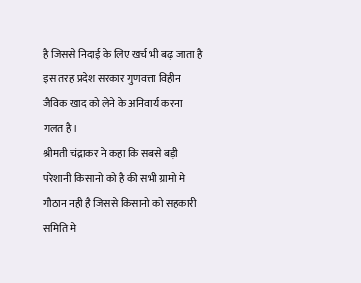है जिससे निदाई के लिए खर्च भी बढ़ जाता है इस तरह प्रदेश सरकार गुणवत्ता विहीन जैविक खाद को लेने के अनिवार्य करना गलत है।
श्रीमती चंद्राकर ने कहा कि सबसे बड़ी परेशानी किसानो को है की सभी ग्रामो मे गौठान नही है जिससे किसानो को सहकारी समिति मे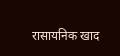रासायनिक खाद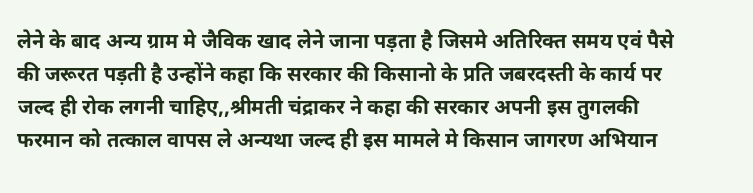लेने के बाद अन्य ग्राम मे जैविक खाद लेने जाना पड़ता है जिसमे अतिरिक्त समय एवं पैसे की जरूरत पड़ती है उन्होंने कहा कि सरकार की किसानो के प्रति जबरदस्ती के कार्य पर जल्द ही रोक लगनी चाहिए,,श्रीमती चंद्राकर ने कहा की सरकार अपनी इस तुगलकी फरमान को तत्काल वापस ले अन्यथा जल्द ही इस मामले मे किसान जागरण अभियान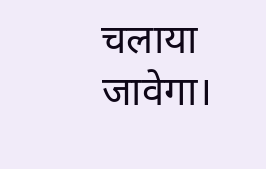चलाया जावेगा।